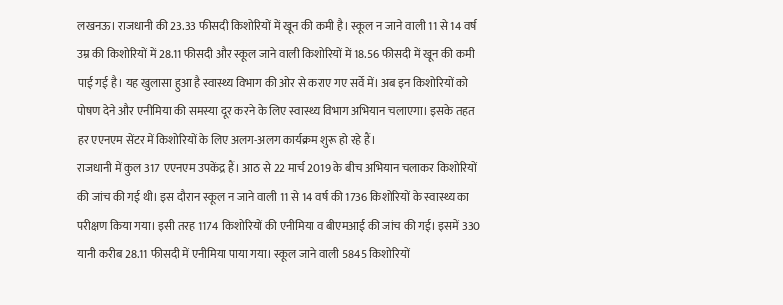लखनऊ। राजधानी की 23.33 फीसदी किशोरियों में खून की कमी है। स्कूल न जाने वाली 11 से 14 वर्ष उम्र की किशोरियों में 28.11 फीसदी और स्कूल जाने वाली किशोरियों में 18.56 फीसदी में खून की कमी पाई गई है। यह खुलासा हुआ है स्वास्थ्य विभाग की ओर से कराए गए सर्वे में। अब इन किशोरियों को पोषण देने और एनीमिया की समस्या दूर करने के लिए स्वास्थ्य विभाग अभियान चलाएगा। इसके तहत हर एएनएम सेंटर में किशोरियों के लिए अलग-अलग कार्यक्रम शुरू हो रहे हैं।
राजधानी में कुल 317 एएनएम उपकेंद्र हैं। आठ से 22 मार्च 2019 के बीच अभियान चलाकर किशोरियों की जांच की गई थी। इस दौरान स्कूल न जाने वाली 11 से 14 वर्ष की 1736 किशोरियों के स्वास्थ्य का परीक्षण किया गया। इसी तरह 1174 किशोरियों की एनीमिया व बीएमआई की जांच की गई। इसमें 330 यानी करीब 28.11 फीसदी में एनीमिया पाया गया। स्कूल जाने वाली 5845 किशोरियों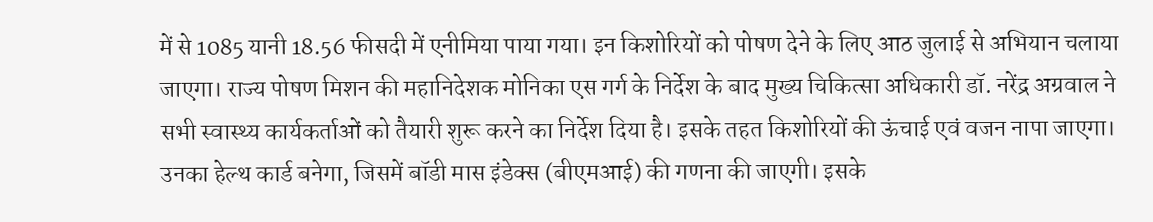में से 1085 यानी 18.56 फीसदी में एनीमिया पाया गया। इन किशोरियों को पोषण देने के लिए आठ जुलाई से अभियान चलाया जाएगा। राज्य पोषण मिशन की महानिदेशक मोनिका एस गर्ग के निर्देश के बाद मुख्य चिकित्सा अधिकारी डॉ. नरेंद्र अग्रवाल ने सभी स्वास्थ्य कार्यकर्ताओं को तैयारी शुरू करने का निर्देश दिया है। इसके तहत किशोरियों की ऊंचाई एवं वजन नापा जाएगा। उनका हेल्थ कार्ड बनेगा, जिसमें बॉडी मास इंडेक्स (बीएमआई) की गणना की जाएगी। इसके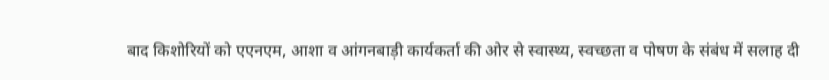बाद किशोरियों को एएनएम, आशा व आंगनबाड़ी कार्यकर्ता की ओर से स्वास्थ्य, स्वच्छता व पोषण के संबंध में सलाह दी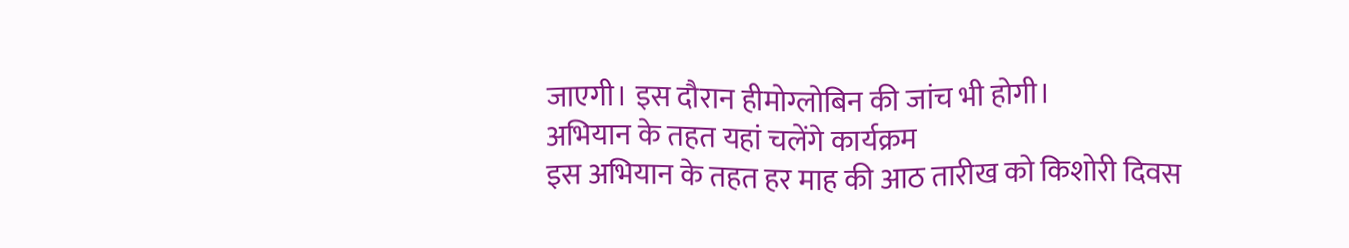जाएगी। इस दौरान हीमोग्लोबिन की जांच भी होगी।
अभियान के तहत यहां चलेंगे कार्यक्रम
इस अभियान के तहत हर माह की आठ तारीख को किशोरी दिवस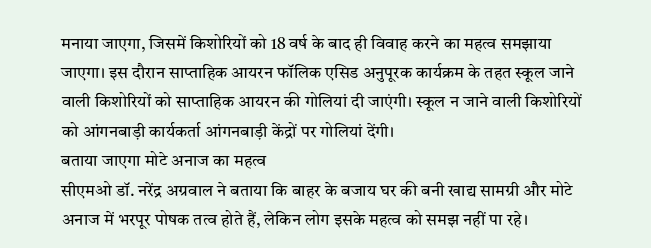मनाया जाएगा, जिसमें किशोरियों को 18 वर्ष के बाद ही विवाह करने का महत्व समझाया जाएगा। इस दौरान साप्ताहिक आयरन फॉलिक एसिड अनुपूरक कार्यक्रम के तहत स्कूल जाने वाली किशोरियों को साप्ताहिक आयरन की गोलियां दी जाएंगी। स्कूल न जाने वाली किशोरियों को आंगनबाड़ी कार्यकर्ता आंगनबाड़ी केंद्रों पर गोलियां देंगी।
बताया जाएगा मोटे अनाज का महत्व
सीएमओ डॉ. नरेंद्र अग्रवाल ने बताया कि बाहर के बजाय घर की बनी खाद्य सामग्री और मोटे अनाज में भरपूर पोषक तत्व होते हैं, लेकिन लोग इसके महत्व को समझ नहीं पा रहे।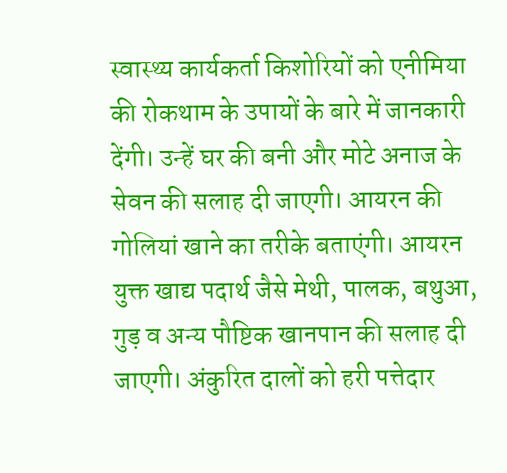स्वास्थ्य कार्यकर्ता किशोरियों को एनीमिया की रोकथाम के उपायों के बारे में जानकारी देंगी। उन्हें घर की बनी और मोटे अनाज के सेवन की सलाह दी जाएगी। आयरन की गोलियां खाने का तरीके बताएंगी। आयरन युक्त खाद्य पदार्थ जैसे मेथी, पालक, बथुआ, गुड़ व अन्य पौष्टिक खानपान की सलाह दी जाएगी। अंकुरित दालों को हरी पत्तेदार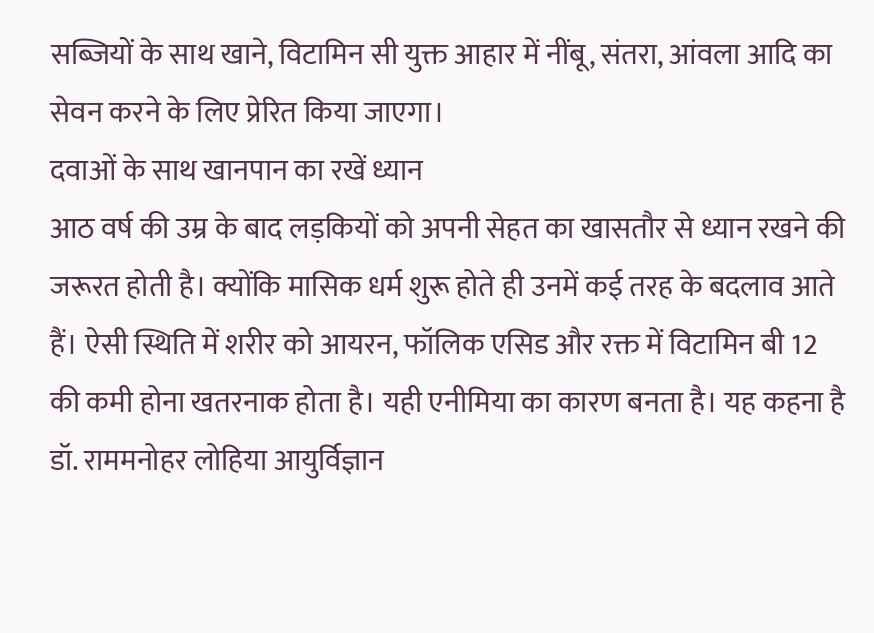सब्जियों के साथ खाने, विटामिन सी युक्त आहार में नींबू, संतरा, आंवला आदि का सेवन करने के लिए प्रेरित किया जाएगा।
दवाओं के साथ खानपान का रखें ध्यान
आठ वर्ष की उम्र के बाद लड़कियों को अपनी सेहत का खासतौर से ध्यान रखने की जरूरत होती है। क्योंकि मासिक धर्म शुरू होते ही उनमें कई तरह के बदलाव आते हैं। ऐसी स्थिति में शरीर को आयरन, फॉलिक एसिड और रक्त में विटामिन बी 12 की कमी होना खतरनाक होता है। यही एनीमिया का कारण बनता है। यह कहना है डॉ. राममनोहर लोहिया आयुर्विज्ञान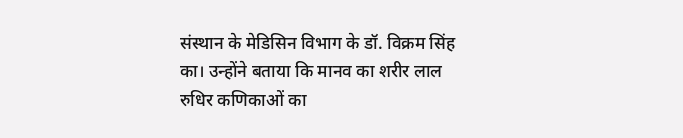संस्थान के मेडिसिन विभाग के डॉ. विक्रम सिंह का। उन्होंने बताया कि मानव का शरीर लाल रुधिर कणिकाओं का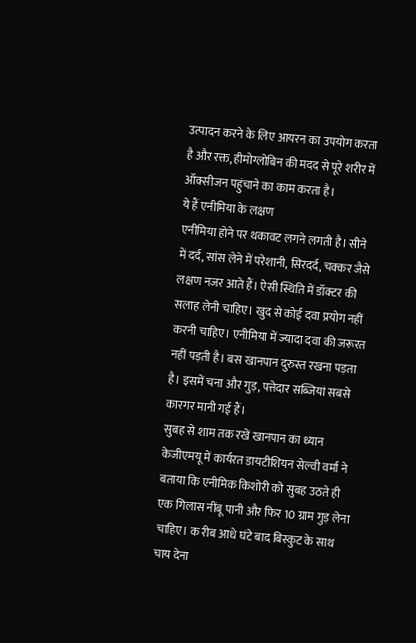उत्पादन करने के लिए आयरन का उपयोग करता है और रक्त, हीमोग्लोबिन की मदद से पूरे शरीर में ऑक्सीजन पहुंचाने का काम करता है।
ये हैं एनीमिया के लक्षण
एनीमिया होने पर थकावट लगने लगती है। सीने में दर्द, सांस लेने में परेशानी, सिरदर्द, चक्कर जैसे लक्षण नजर आते हैं। ऐसी स्थिति में डॉक्टर की सलाह लेनी चाहिए। खुद से कोई दवा प्रयोग नहीं करनी चाहिए। एनीमिया में ज्यादा दवा की जरूरत नहीं पड़ती है। बस खानपान दुरुस्त रखना पड़ता है। इसमें चना और गुड़, पत्तेदार सब्जियां सबसे कारगर मानी गई हैं।
सुबह से शाम तक रखें खानपान का ध्यान
केजीएमयू में कार्यरत डायटीशियन सेल्वी वर्मा ने बताया कि एनीमिक किशोरी को सुबह उठते ही एक गिलास नींबू पानी और फिर 10 ग्राम गुड़ लेना चाहिए। क रीब आधे घंटे बाद बिस्कुट के साथ चाय देना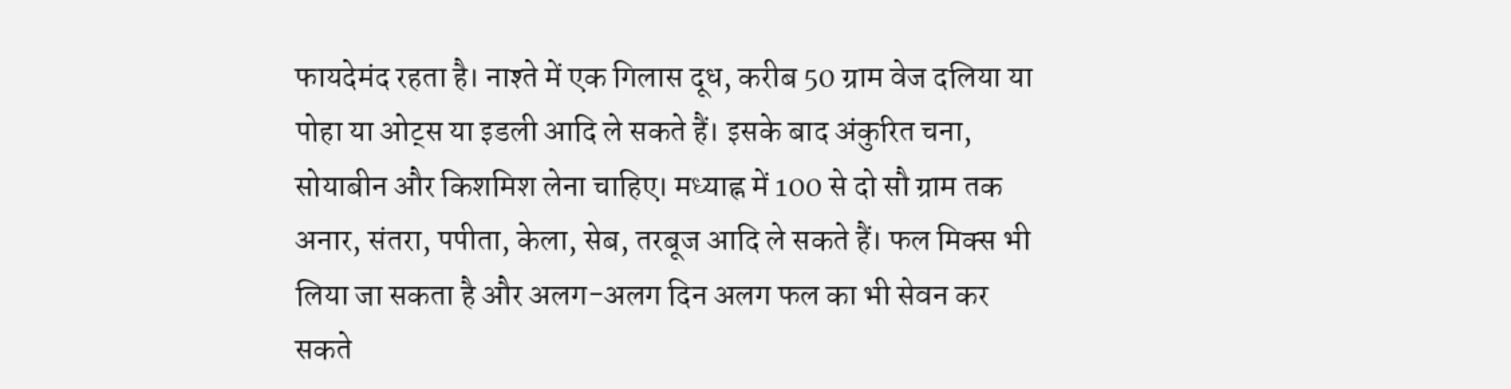फायदेमंद रहता है। नाश्ते में एक गिलास दूध, करीब 50 ग्राम वेज दलिया या पोहा या ओट्स या इडली आदि ले सकते हैं। इसके बाद अंकुरित चना, सोयाबीन और किशमिश लेना चाहिए। मध्याह्न में 100 से दो सौ ग्राम तक अनार, संतरा, पपीता, केला, सेब, तरबूज आदि ले सकते हैं। फल मिक्स भी लिया जा सकता है और अलग-अलग दिन अलग फल का भी सेवन कर सकते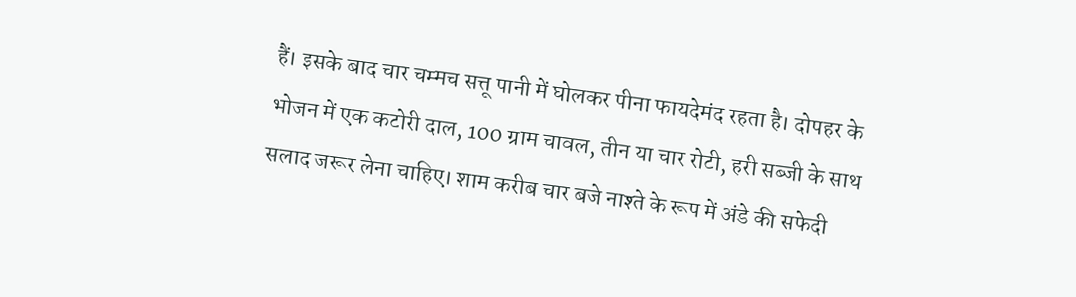हैं। इसके बाद चार चम्मच सत्तू पानी में घोलकर पीना फायदेमंद रहता है। दोपहर के भोजन में एक कटोरी दाल, 100 ग्राम चावल, तीन या चार रोटी, हरी सब्जी के साथ सलाद जरूर लेना चाहिए। शाम करीब चार बजे नाश्ते के रूप में अंडे की सफेदी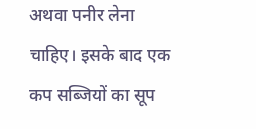अथवा पनीर लेना चाहिए। इसके बाद एक कप सब्जियों का सूप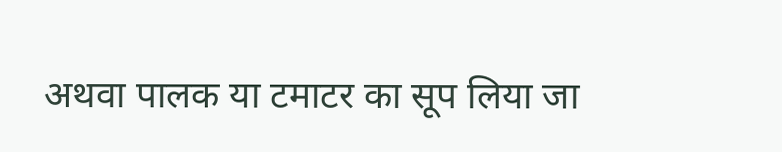अथवा पालक या टमाटर का सूप लिया जा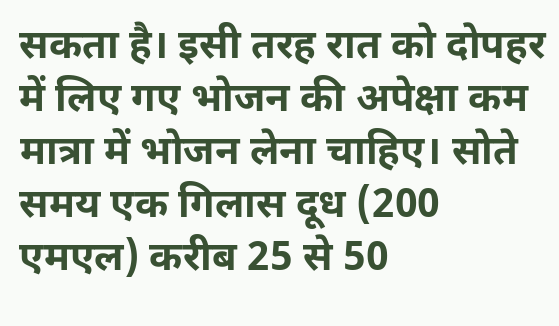सकता है। इसी तरह रात को दोपहर में लिए गए भोजन की अपेक्षा कम मात्रा में भोजन लेना चाहिए। सोते समय एक गिलास दूध (200 एमएल) करीब 25 से 50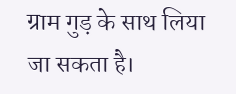ग्राम गुड़ के साथ लिया जा सकता है।